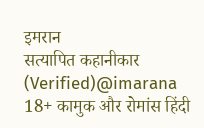इमरान
सत्यापित कहानीकार (Verified)@imarana
18+ कामुक और रोमांस हिंदी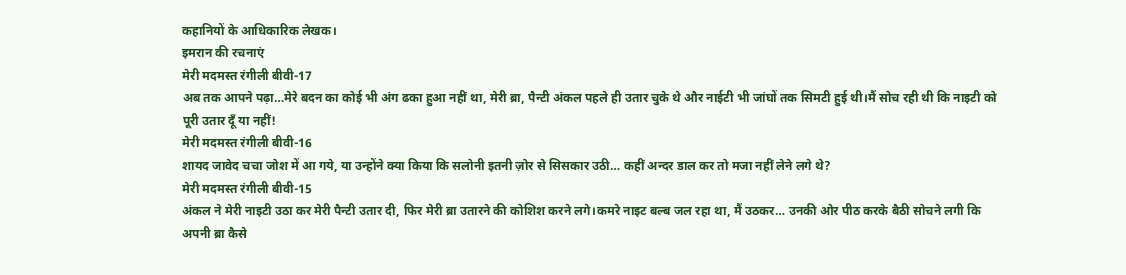कहानियों के आधिकारिक लेखक।
इमरान की रचनाएं
मेरी मदमस्त रंगीली बीवी-17
अब तक आपने पढ़ा…मेरे बदन का कोई भी अंग ढका हुआ नहीं था, मेरी ब्रा, पैन्टी अंकल पहले ही उतार चुके थे और नाईटी भी जांघों तक सिमटी हुई थी।मैं सोच रही थी कि नाइटी को पूरी उतार दूँ या नहीं!
मेरी मदमस्त रंगीली बीवी-16
शायद जावेद चचा जोश में आ गये, या उन्होंने क्या किया कि सलोनी इतनी ज़ोर से सिसकार उठी… कहीं अन्दर डाल कर तो मजा नहीं लेने लगे थे?
मेरी मदमस्त रंगीली बीवी-15
अंकल ने मेरी नाइटी उठा कर मेरी पैन्टी उतार दी, फिर मेरी ब्रा उतारने की कोशिश करने लगे।कमरे नाइट बल्ब जल रहा था, मैं उठकर… उनकी ओर पीठ करके बैठी सोचने लगी कि अपनी ब्रा कैसे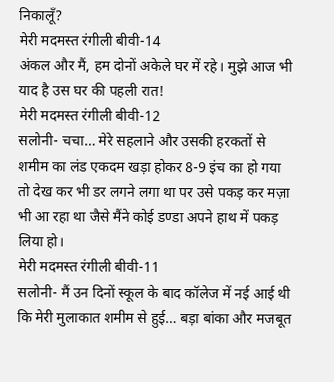निकालूँ?
मेरी मदमस्त रंगीली बीवी-14
अंकल और मैं, हम दोनों अकेले घर में रहे। मुझे आज भी याद है उस घर की पहली रात!
मेरी मदमस्त रंगीली बीवी-12
सलोनी- चचा… मेरे सहलाने और उसकी हरकतों से शमीम का लंड एकदम खड़ा होकर 8-9 इंच का हो गया तो देख कर भी डर लगने लगा था पर उसे पकड़ कर मज़ा भी आ रहा था जैसे मैंने कोई डण्डा अपने हाथ में पकड़ लिया हो।
मेरी मदमस्त रंगीली बीवी-11
सलोनी- मैं उन दिनों स्कूल के बाद कॉलेज में नई आई थी कि मेरी मुलाकात शमीम से हुई… बड़ा बांका और मजबूत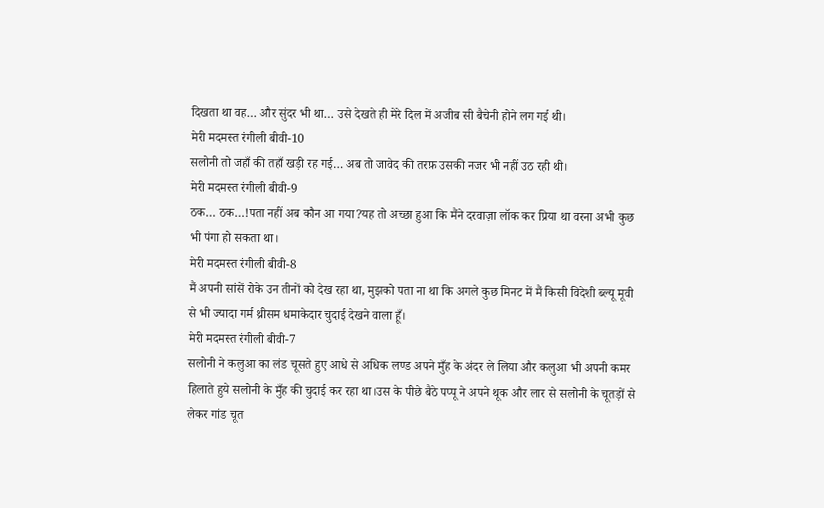दिखता था वह… और सुंदर भी था… उसे देखते ही मेरे दिल में अजीब सी बैचेनी होने लग गई थी।
मेरी मदमस्त रंगीली बीवी-10
सलोनी तो जहाँ की तहाँ खड़ी रह गई… अब तो जावेद की तरफ़ उसकी नजर भी नहीं उठ रही थी।
मेरी मदमस्त रंगीली बीवी-9
ठक… ठक…!पता नहीं अब कौन आ गया?यह तो अच्छा हुआ कि मैंने दरवाज़ा लॉक कर प्रिया था वरना अभी कुछ भी पंगा हो सकता था।
मेरी मदमस्त रंगीली बीवी-8
मैं अपनी सांसें रोके उन तीनों को देख रहा था, मुझको पता ना था कि अगले कुछ मिनट में मैं किसी विदेशी ब्ल्यू मूवी से भी ज्यादा गर्म थ्रीसम धमाकेदार चुदाई देखने वाला हूँ।
मेरी मदमस्त रंगीली बीवी-7
सलोनी ने कलुआ का लंड चूसते हुए आधे से अधिक लण्ड अपने मुँह के अंदर ले लिया और कलुआ भी अपनी कमर हिलाते हुये सलोनी के मुँह की चुदाई कर रहा था।उस के पीछे बैठे पप्पू ने अपने थूक और लार से सलोनी के चूतड़ों से लेकर गांड चूत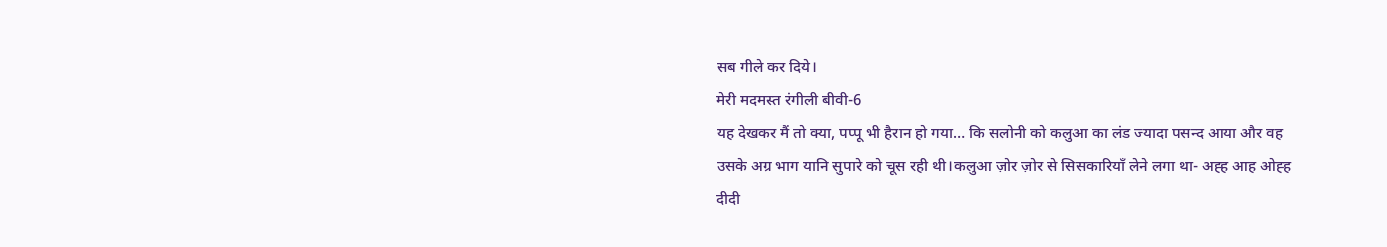सब गीले कर दिये।
मेरी मदमस्त रंगीली बीवी-6
यह देखकर मैं तो क्या, पप्पू भी हैरान हो गया… कि सलोनी को कलुआ का लंड ज्यादा पसन्द आया और वह उसके अग्र भाग यानि सुपारे को चूस रही थी।कलुआ ज़ोर ज़ोर से सिसकारियाँ लेने लगा था- अह्ह आह ओह्ह दीदी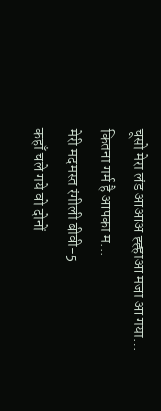चूसो मेरा लंड आआअ ह्ह्हाआ मजा आ गया… कितना गर्म है आपका म...
मेरी मदमस्त रंगीली बीवी-5
कहाँ चले गये वो दोनों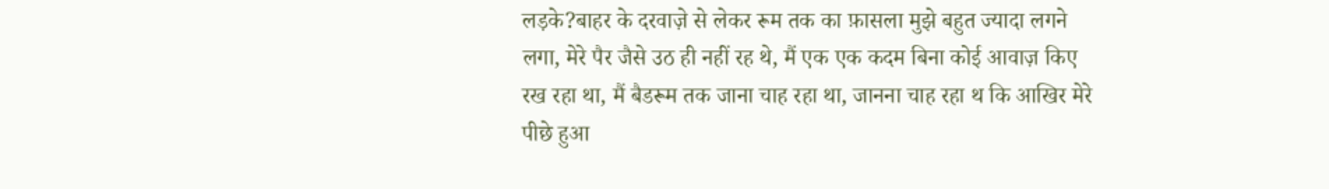लड़के?बाहर के दरवाज़े से लेकर रूम तक का फ़ासला मुझे बहुत ज्यादा लगने लगा, मेरे पैर जैसे उठ ही नहीं रह थे, मैं एक एक कदम बिना कोई आवाज़ किए रख रहा था, मैं बैडरूम तक जाना चाह रहा था, जानना चाह रहा थ कि आखिर मेरे पीछे हुआ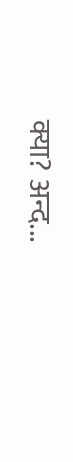क्या? अन्द...